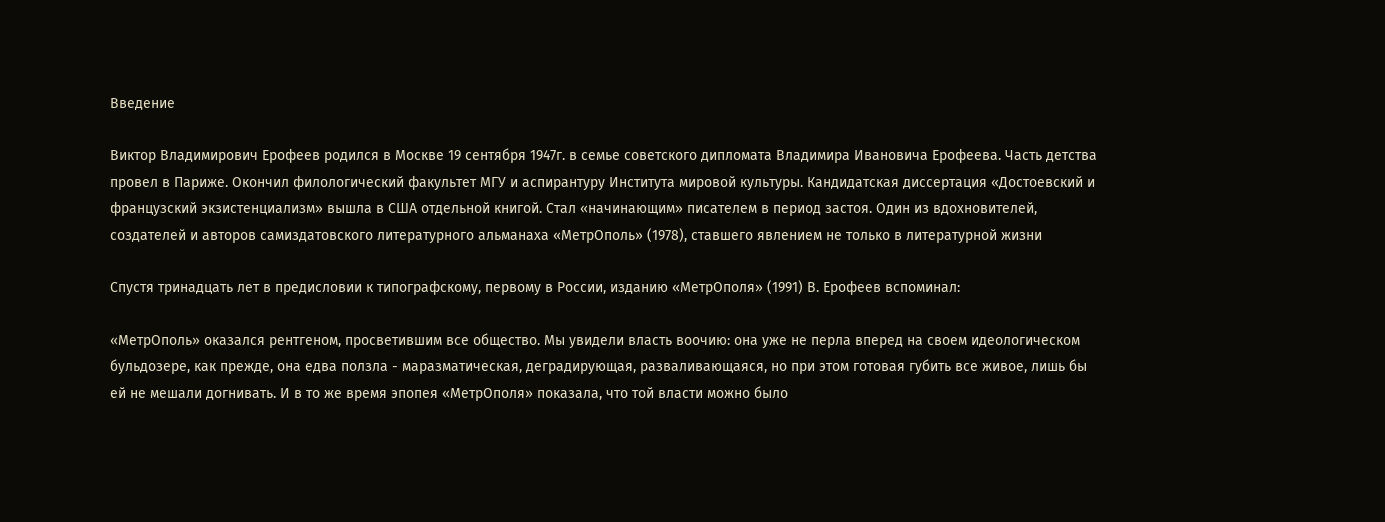Введение

Виктор Владимирович Ерофеев родился в Москве 19 сентября 1947г. в семье советского дипломата Владимира Ивановича Ерофеева. Часть детства провел в Париже. Окончил филологический факультет МГУ и аспирантуру Института мировой культуры. Кандидатская диссертация «Достоевский и французский экзистенциализм» вышла в США отдельной книгой. Стал «начинающим» писателем в период застоя. Один из вдохновителей, создателей и авторов самиздатовского литературного альманаха «МетрОполь» (1978), ставшего явлением не только в литературной жизни

Спустя тринадцать лет в предисловии к типографскому, первому в России, изданию «МетрОполя» (1991) В. Ерофеев вспоминал:

«МетрОполь» оказался рентгеном, просветившим все общество. Мы увидели власть воочию: она уже не перла вперед на своем идеологическом бульдозере, как прежде, она едва ползла - маразматическая, деградирующая, разваливающаяся, но при этом готовая губить все живое, лишь бы ей не мешали догнивать. И в то же время эпопея «МетрОполя» показала, что той власти можно было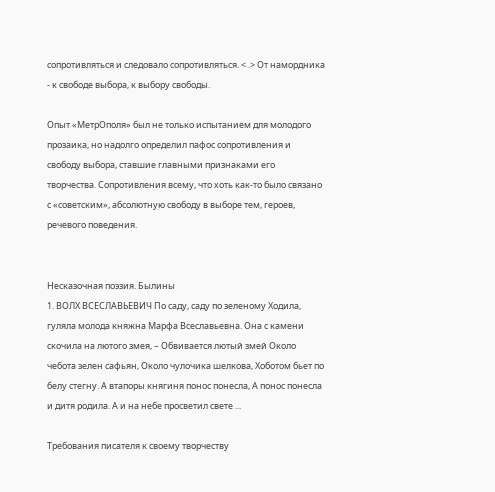сопротивляться и следовало сопротивляться. < .> От намордника - к свободе выбора, к выбору свободы.

Опыт «МетрОполя» был не только испытанием для молодого прозаика, но надолго определил пафос сопротивления и свободу выбора, ставшие главными признаками его творчества. Сопротивления всему, что хоть как-то было связано с «советским», абсолютную свободу в выборе тем, героев, речевого поведения.


Несказочная поэзия. Былины
1. ВОЛХ ВСЕСЛАВЬЕВИЧ По саду, саду по зеленому Ходила, гуляла молода княжна Марфа Всеславьевна. Она с камени скочила на лютого змея, – Обвивается лютый змей Около чебота зелен сафьян, Около чулочика шелкова, Хоботом бьет по белу стегну. А втапоры княгиня понос понесла, А понос понесла и дитя родила. А и на небе просветил свете ...

Требования писателя к своему творчеству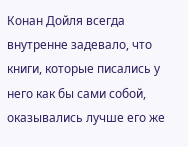Конан Дойля всегда внутренне задевало, что книги, которые писались у него как бы сами собой, оказывались лучше его же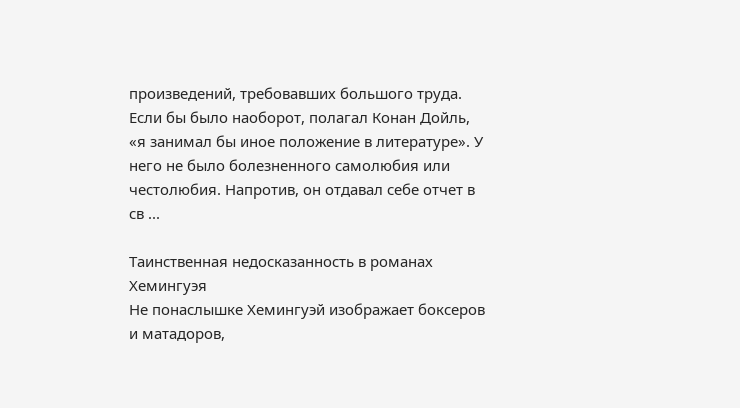произведений, требовавших большого труда. Если бы было наоборот, полагал Конан Дойль, «я занимал бы иное положение в литературе». У него не было болезненного самолюбия или честолюбия. Напротив, он отдавал себе отчет в св ...

Таинственная недосказанность в романах Хемингуэя
Не понаслышке Хемингуэй изображает боксеров и матадоров,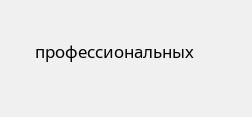профессиональных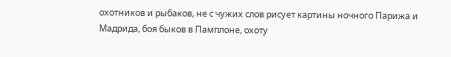охотников и рыбаков, не с чужих слов рисует картины ночного Парижа и Мадрида, боя быков в Памплоне, охоту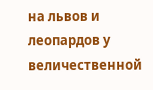на львов и леопардов у величественной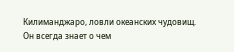Килиманджаро, ловли океанских чудовищ. Он всегда знает о чем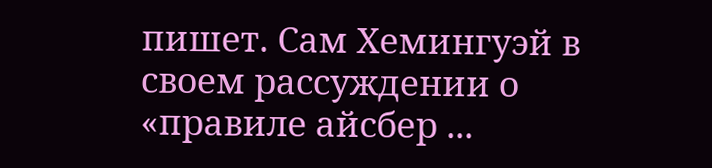пишет. Сам Хемингуэй в своем рассуждении о «правиле айсбер ...